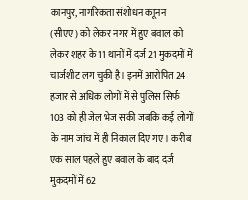कानपुर, नागरिकता संशोधन काूनन (सीएए) को लेकर नगर में हुए बवाल को लेकर शहर के 11 थानों में दर्ज 21 मुकदमों में चार्जशीट लग चुकी है। इनमें आरोपित 24 हजार से अधिक लोगों में से पुलिस सिर्फ 103 को ही जेल भेज सकी जबकि कई लोगों के नाम जांच में ही निकाल दिए गए। करीब एक साल पहले हुए बवाल के बाद दर्ज मुकदमों में 62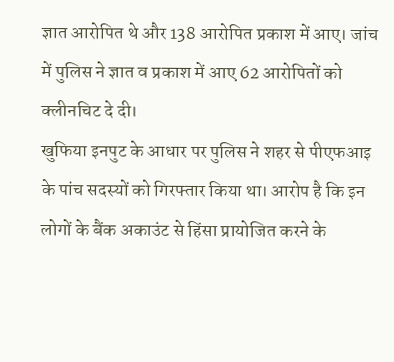ज्ञात आरोपित थे और 138 आरोपित प्रकाश में आए। जांच में पुलिस ने ज्ञात व प्रकाश में आए 62 आरोपितों को क्लीनचिट दे दी।
खुफिया इनपुट के आधार पर पुलिस ने शहर से पीएफआइ के पांच सदस्यों को गिरफ्तार किया था। आरोप है कि इन लोगों के बैंक अकाउंट से हिंसा प्रायोजित करने के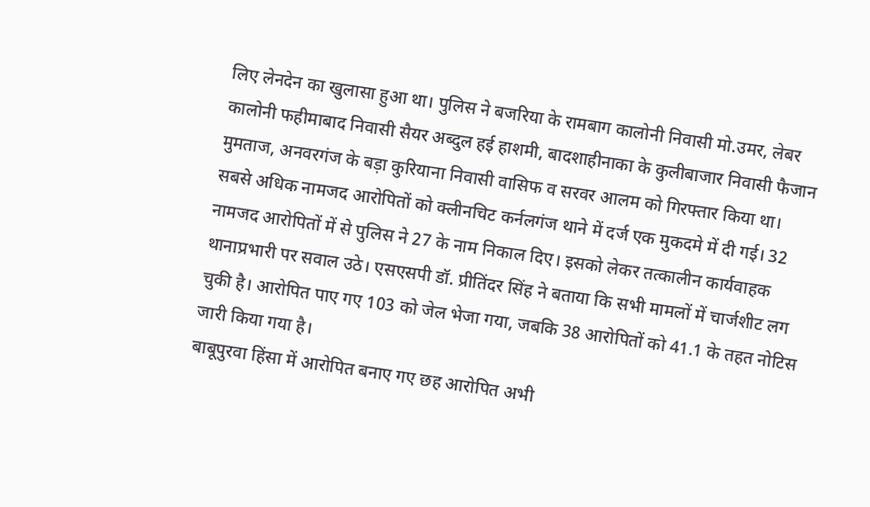लिए लेनदेन का खुलासा हुआ था। पुलिस ने बजरिया के रामबाग कालोनी निवासी मो.उमर, लेबर कालोनी फहीमाबाद निवासी सैयर अब्दुल हई हाशमी, बादशाहीनाका के कुलीबाजार निवासी फैजान मुमताज, अनवरगंज के बड़ा कुरियाना निवासी वासिफ व सरवर आलम को गिरफ्तार किया था।
सबसे अधिक नामजद आरोपितों को क्लीनचिट कर्नलगंज थाने में दर्ज एक मुकदमे में दी गई। 32 नामजद आरोपितों में से पुलिस ने 27 के नाम निकाल दिए। इसको लेकर तत्कालीन कार्यवाहक थानाप्रभारी पर सवाल उठे। एसएसपी डॉ. प्रीतिंदर सिंह ने बताया कि सभी मामलों में चार्जशीट लग चुकी है। आरोपित पाए गए 103 को जेल भेजा गया, जबकि 38 आरोपितों को 41.1 के तहत नोटिस जारी किया गया है।
बाबूपुरवा हिंसा में आरोपित बनाए गए छह आरोपित अभी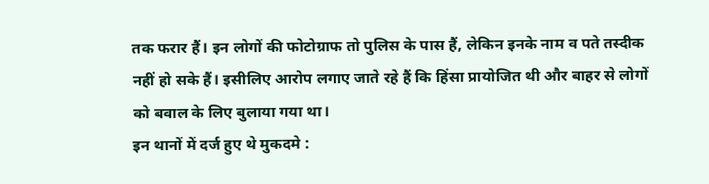तक फरार हैं। इन लोगों की फोटोग्राफ तो पुलिस के पास हैं, लेकिन इनके नाम व पते तस्दीक नहीं हो सके हैं। इसीलिए आरोप लगाए जाते रहे हैं कि हिंसा प्रायोजित थी और बाहर से लोगों को बवाल के लिए बुलाया गया था।
इन थानों में दर्ज हुए थे मुकदमे :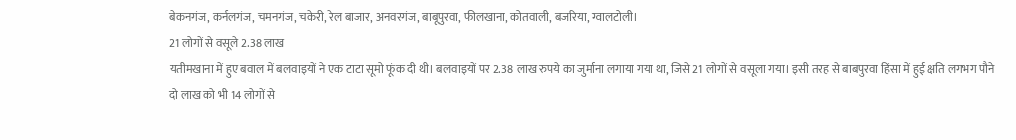बेकनगंज, कर्नलगंज, चमनगंज, चकेरी, रेल बाजार, अनवरगंज, बाबूपुरवा, फीलखाना, कोतवाली, बजरिया, ग्वालटोली।
21 लोगों से वसूले 2.38 लाख
यतीमखाना में हुए बवाल में बलवाइयों ने एक टाटा सूमो फूंक दी थी। बलवाइयों पर 2.38 लाख रुपये का जुर्माना लगाया गया था, जिसे 21 लोगों से वसूला गया। इसी तरह से बाबपुरवा हिंसा में हुई क्षति लगभग पौने दो लाख को भी 14 लोगों से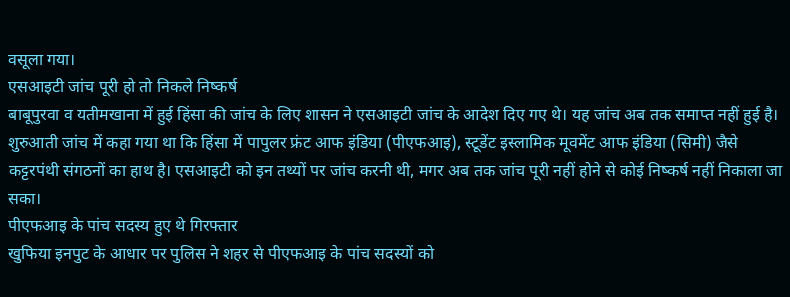वसूला गया।
एसआइटी जांच पूरी हो तो निकले निष्कर्ष
बाबूपुरवा व यतीमखाना में हुई हिंसा की जांच के लिए शासन ने एसआइटी जांच के आदेश दिए गए थे। यह जांच अब तक समाप्त नहीं हुई है। शुरुआती जांच में कहा गया था कि हिंसा में पापुलर फ्रंट आफ इंडिया (पीएफआइ), स्टूडेंट इस्लामिक मूवमेंट आफ इंडिया (सिमी) जैसे कट्टरपंथी संगठनों का हाथ है। एसआइटी को इन तथ्यों पर जांच करनी थी, मगर अब तक जांच पूरी नहीं होने से कोई निष्कर्ष नहीं निकाला जा सका।
पीएफआइ के पांच सदस्य हुए थे गिरफ्तार
खुफिया इनपुट के आधार पर पुलिस ने शहर से पीएफआइ के पांच सदस्यों को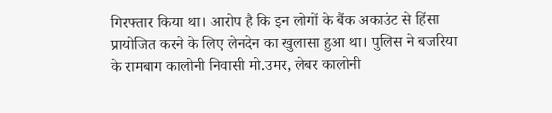गिरफ्तार किया था। आरोप है कि इन लोगों के बैंक अकाउंट से हिंसा प्रायोजित करने के लिए लेनदेन का खुलासा हुआ था। पुलिस ने बजरिया के रामबाग कालोनी निवासी मो.उमर, लेबर कालोनी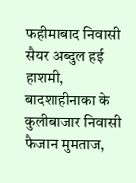फहीमाबाद निवासी सैयर अब्दुल हई हाशमी, बादशाहीनाका के कुलीबाजार निवासी फैजान मुमताज,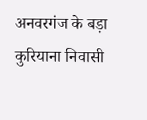अनवरगंज के बड़ा कुरियाना निवासी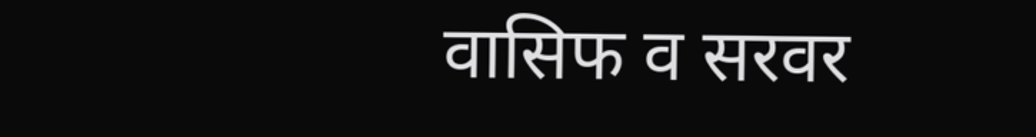वासिफ व सरवर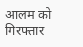आलम को गिरफ्तार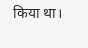किया था।